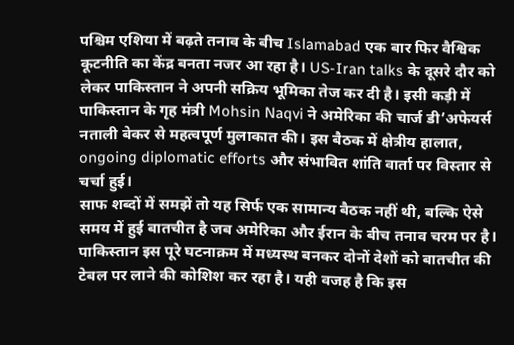पश्चिम एशिया में बढ़ते तनाव के बीच Islamabad एक बार फिर वैश्विक कूटनीति का केंद्र बनता नजर आ रहा है। US-Iran talks के दूसरे दौर को लेकर पाकिस्तान ने अपनी सक्रिय भूमिका तेज कर दी है। इसी कड़ी में पाकिस्तान के गृह मंत्री Mohsin Naqvi ने अमेरिका की चार्ज डी’अफेयर्स नताली बेकर से महत्वपूर्ण मुलाकात की। इस बैठक में क्षेत्रीय हालात, ongoing diplomatic efforts और संभावित शांति वार्ता पर विस्तार से चर्चा हुई।
साफ शब्दों में समझें तो यह सिर्फ एक सामान्य बैठक नहीं थी, बल्कि ऐसे समय में हुई बातचीत है जब अमेरिका और ईरान के बीच तनाव चरम पर है। पाकिस्तान इस पूरे घटनाक्रम में मध्यस्थ बनकर दोनों देशों को बातचीत की टेबल पर लाने की कोशिश कर रहा है। यही वजह है कि इस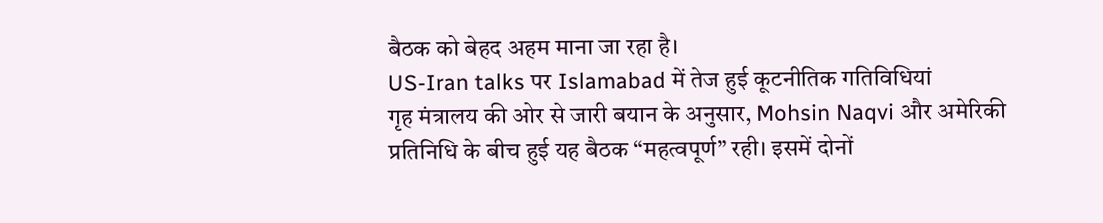बैठक को बेहद अहम माना जा रहा है।
US-Iran talks पर Islamabad में तेज हुई कूटनीतिक गतिविधियां
गृह मंत्रालय की ओर से जारी बयान के अनुसार, Mohsin Naqvi और अमेरिकी प्रतिनिधि के बीच हुई यह बैठक “महत्वपूर्ण” रही। इसमें दोनों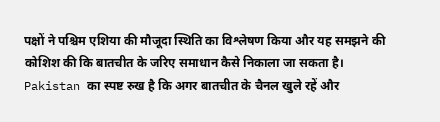पक्षों ने पश्चिम एशिया की मौजूदा स्थिति का विश्लेषण किया और यह समझने की कोशिश की कि बातचीत के जरिए समाधान कैसे निकाला जा सकता है।
Pakistan का स्पष्ट रुख है कि अगर बातचीत के चैनल खुले रहें और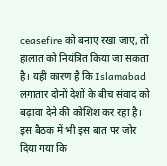ceasefire को बनाए रखा जाए, तो हालात को नियंत्रित किया जा सकता है। यही कारण है कि Islamabad लगातार दोनों देशों के बीच संवाद को बढ़ावा देने की कोशिश कर रहा है। इस बैठक में भी इस बात पर जोर दिया गया कि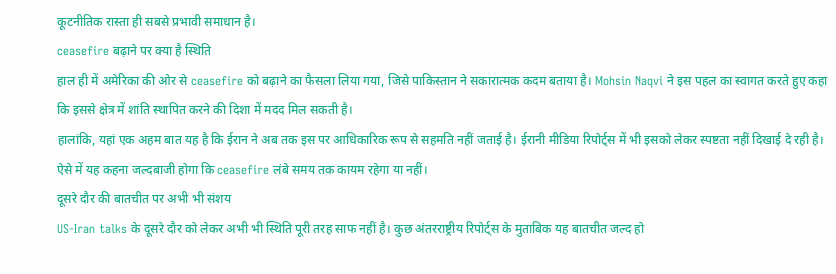कूटनीतिक रास्ता ही सबसे प्रभावी समाधान है।
ceasefire बढ़ाने पर क्या है स्थिति
हाल ही में अमेरिका की ओर से ceasefire को बढ़ाने का फैसला लिया गया, जिसे पाकिस्तान ने सकारात्मक कदम बताया है। Mohsin Naqvi ने इस पहल का स्वागत करते हुए कहा कि इससे क्षेत्र में शांति स्थापित करने की दिशा में मदद मिल सकती है।
हालांकि, यहां एक अहम बात यह है कि ईरान ने अब तक इस पर आधिकारिक रूप से सहमति नहीं जताई है। ईरानी मीडिया रिपोर्ट्स में भी इसको लेकर स्पष्टता नहीं दिखाई दे रही है। ऐसे में यह कहना जल्दबाजी होगा कि ceasefire लंबे समय तक कायम रहेगा या नहीं।
दूसरे दौर की बातचीत पर अभी भी संशय
US-Iran talks के दूसरे दौर को लेकर अभी भी स्थिति पूरी तरह साफ नहीं है। कुछ अंतरराष्ट्रीय रिपोर्ट्स के मुताबिक यह बातचीत जल्द हो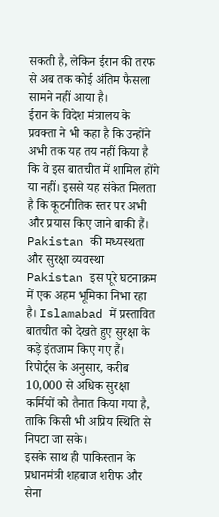सकती है, लेकिन ईरान की तरफ से अब तक कोई अंतिम फैसला सामने नहीं आया है।
ईरान के विदेश मंत्रालय के प्रवक्ता ने भी कहा है कि उन्होंने अभी तक यह तय नहीं किया है कि वे इस बातचीत में शामिल होंगे या नहीं। इससे यह संकेत मिलता है कि कूटनीतिक स्तर पर अभी और प्रयास किए जाने बाकी हैं।
Pakistan की मध्यस्थता और सुरक्षा व्यवस्था
Pakistan इस पूरे घटनाक्रम में एक अहम भूमिका निभा रहा है। Islamabad में प्रस्तावित बातचीत को देखते हुए सुरक्षा के कड़े इंतजाम किए गए हैं। रिपोर्ट्स के अनुसार, करीब 10,000 से अधिक सुरक्षा कर्मियों को तैनात किया गया है, ताकि किसी भी अप्रिय स्थिति से निपटा जा सके।
इसके साथ ही पाकिस्तान के प्रधानमंत्री शहबाज शरीफ और सेना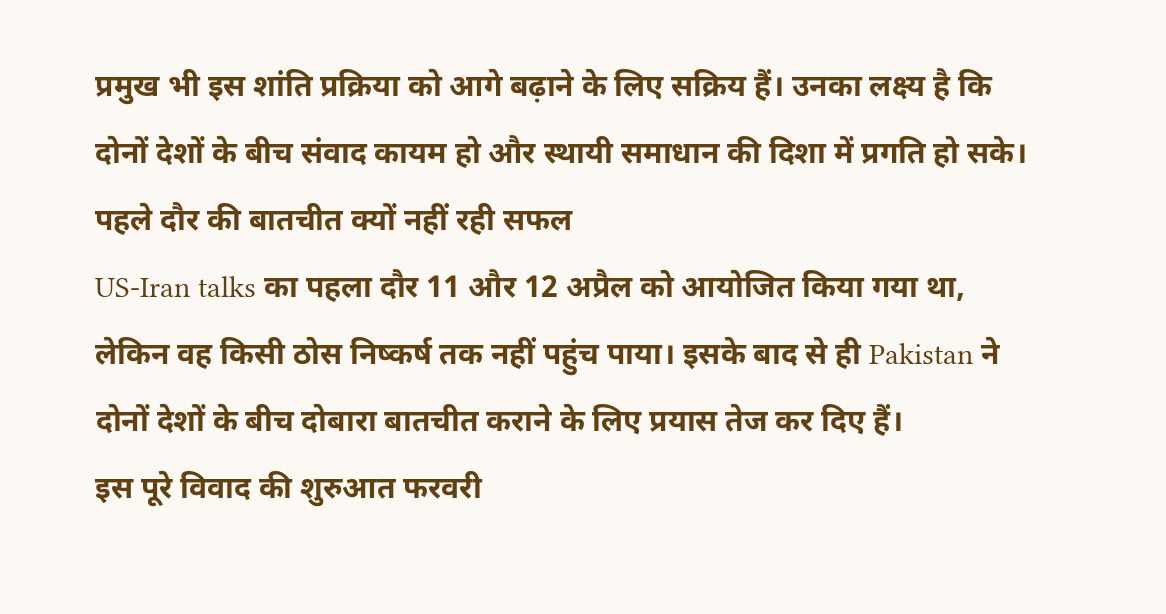प्रमुख भी इस शांति प्रक्रिया को आगे बढ़ाने के लिए सक्रिय हैं। उनका लक्ष्य है कि दोनों देशों के बीच संवाद कायम हो और स्थायी समाधान की दिशा में प्रगति हो सके।
पहले दौर की बातचीत क्यों नहीं रही सफल
US-Iran talks का पहला दौर 11 और 12 अप्रैल को आयोजित किया गया था, लेकिन वह किसी ठोस निष्कर्ष तक नहीं पहुंच पाया। इसके बाद से ही Pakistan ने दोनों देशों के बीच दोबारा बातचीत कराने के लिए प्रयास तेज कर दिए हैं।
इस पूरे विवाद की शुरुआत फरवरी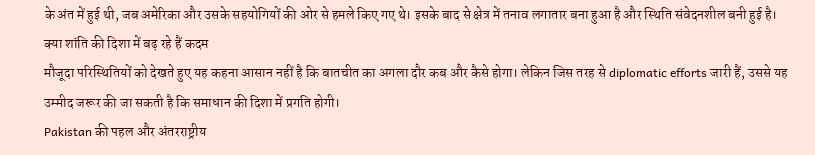के अंत में हुई थी, जब अमेरिका और उसके सहयोगियों की ओर से हमले किए गए थे। इसके बाद से क्षेत्र में तनाव लगातार बना हुआ है और स्थिति संवेदनशील बनी हुई है।
क्या शांति की दिशा में बढ़ रहे हैं कदम
मौजूदा परिस्थितियों को देखते हुए यह कहना आसान नहीं है कि बातचीत का अगला दौर कब और कैसे होगा। लेकिन जिस तरह से diplomatic efforts जारी हैं, उससे यह उम्मीद जरूर की जा सकती है कि समाधान की दिशा में प्रगति होगी।
Pakistan की पहल और अंतरराष्ट्रीय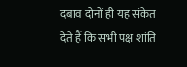दबाव दोनों ही यह संकेत देते हैं कि सभी पक्ष शांति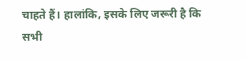चाहते हैं। हालांकि, इसके लिए जरूरी है कि सभी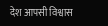देश आपसी विश्वास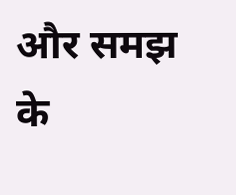और समझ के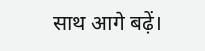साथ आगे बढ़ें।